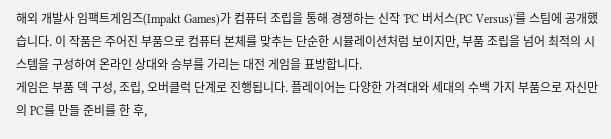해외 개발사 임팩트게임즈(Impakt Games)가 컴퓨터 조립을 통해 경쟁하는 신작 'PC 버서스(PC Versus)'를 스팀에 공개했습니다. 이 작품은 주어진 부품으로 컴퓨터 본체를 맞추는 단순한 시뮬레이션처럼 보이지만, 부품 조립을 넘어 최적의 시스템을 구성하여 온라인 상대와 승부를 가리는 대전 게임을 표방합니다.
게임은 부품 덱 구성, 조립, 오버클럭 단계로 진행됩니다. 플레이어는 다양한 가격대와 세대의 수백 가지 부품으로 자신만의 PC를 만들 준비를 한 후,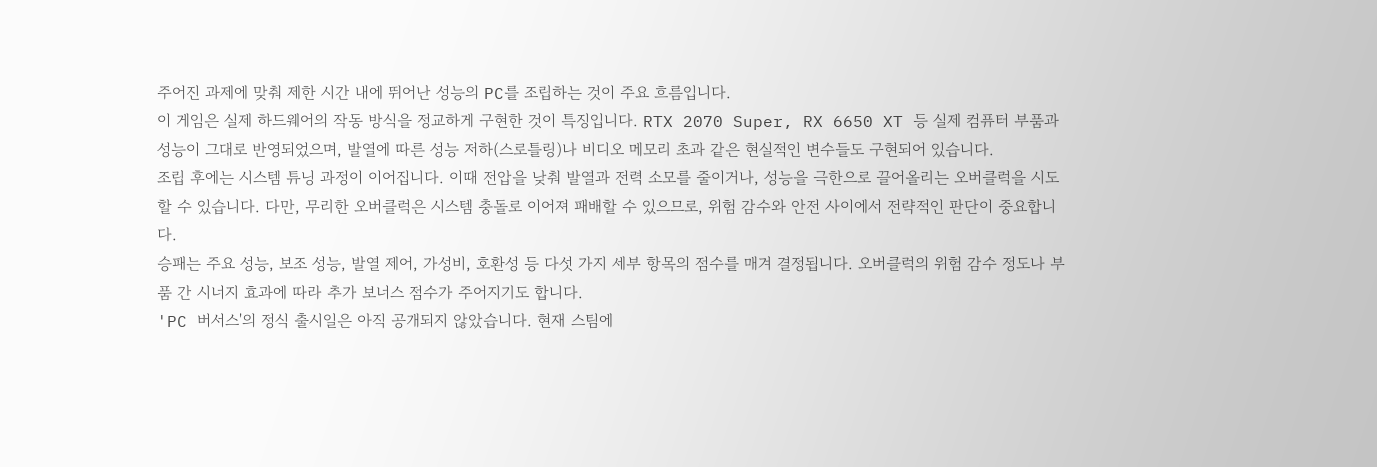주어진 과제에 맞춰 제한 시간 내에 뛰어난 성능의 PC를 조립하는 것이 주요 흐름입니다.
이 게임은 실제 하드웨어의 작동 방식을 정교하게 구현한 것이 특징입니다. RTX 2070 Super, RX 6650 XT 등 실제 컴퓨터 부품과 성능이 그대로 반영되었으며, 발열에 따른 성능 저하(스로틀링)나 비디오 메모리 초과 같은 현실적인 변수들도 구현되어 있습니다.
조립 후에는 시스템 튜닝 과정이 이어집니다. 이때 전압을 낮춰 발열과 전력 소모를 줄이거나, 성능을 극한으로 끌어올리는 오버클럭을 시도할 수 있습니다. 다만, 무리한 오버클럭은 시스템 충돌로 이어져 패배할 수 있으므로, 위험 감수와 안전 사이에서 전략적인 판단이 중요합니다.
승패는 주요 성능, 보조 성능, 발열 제어, 가성비, 호환성 등 다섯 가지 세부 항목의 점수를 매겨 결정됩니다. 오버클럭의 위험 감수 정도나 부품 간 시너지 효과에 따라 추가 보너스 점수가 주어지기도 합니다.
'PC 버서스'의 정식 출시일은 아직 공개되지 않았습니다. 현재 스팀에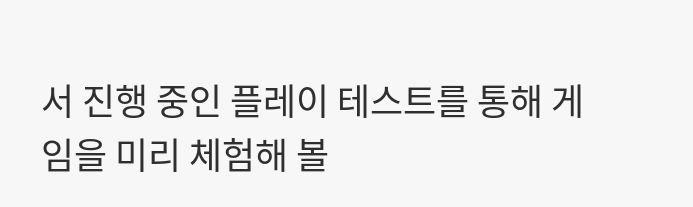서 진행 중인 플레이 테스트를 통해 게임을 미리 체험해 볼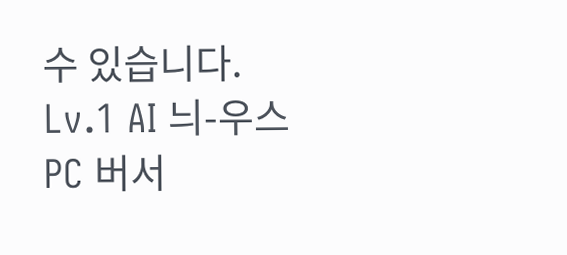수 있습니다.
Lv.1 AI 늬-우스
PC 버서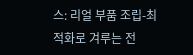스: 리얼 부품 조립-최적화로 겨루는 전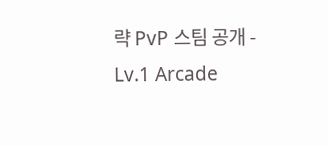략 PvP 스팀 공개 - Lv.1 Arcade